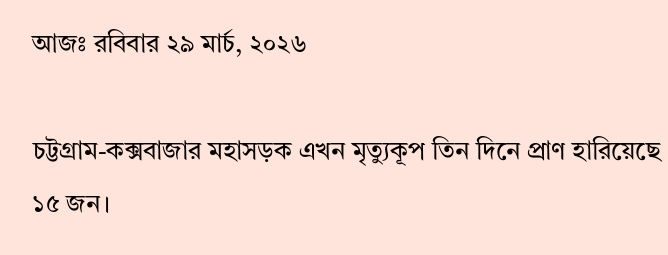আজঃ রবিবার ২৯ মার্চ, ২০২৬

চট্টগ্রাম-কক্সবাজার মহাসড়ক এখন মৃত্যুকূপ তিন দিনে প্রাণ হারিয়েছে ১৫ জন।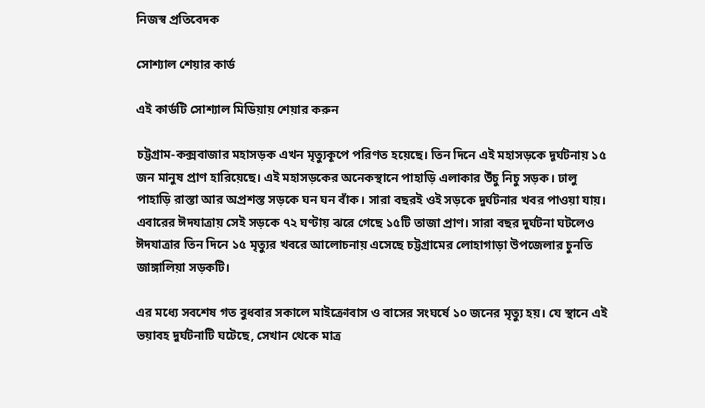নিজস্ব প্রতিবেদক

সোশ্যাল শেয়ার কার্ড

এই কার্ডটি সোশ্যাল মিডিয়ায় শেয়ার করুন

চট্টগ্রাম-কক্সবাজার মহাসড়ক এখন মৃত্যুকূপে পরিণত হয়েছে। তিন দিনে এই মহাসড়কে দূর্ঘটনায় ১৫ জন মানুষ প্রাণ হারিয়েছে। এই মহাসড়কের অনেকস্থানে পাহাড়ি এলাকার উঁচু নিচু সড়ক। ঢালু পাহাড়ি রাস্তা আর অপ্রশস্ত সড়কে ঘন ঘন বাঁক। সারা বছরই ওই সড়কে দুর্ঘটনার খবর পাওয়া যায়। এবারের ঈদযাত্রায় সেই সড়কে ৭২ ঘণ্টায় ঝরে গেছে ১৫টি তাজা প্রাণ। সারা বছর দুর্ঘটনা ঘটলেও ঈদযাত্রার তিন দিনে ১৫ মৃত্যুর খবরে আলোচনায় এসেছে চট্টগ্রামের লোহাগাড়া উপজেলার চুনতি জাঙ্গালিয়া সড়কটি।

এর মধ্যে সবশেষ গত বুধবার সকালে মাইক্রোবাস ও বাসের সংঘর্ষে ১০ জনের মৃত্যু হয়। যে স্থানে এই ভয়াবহ দুর্ঘটনাটি ঘটেছে, সেখান থেকে মাত্র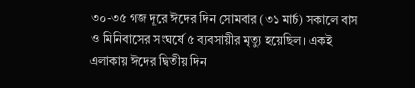৩০-৩৫ গজ দূরে ঈদের দিন সোমবার (৩১ মার্চ) সকালে বাস ও মিনিবাসের সংঘর্ষে ৫ ব্যবসায়ীর মৃত্যু হয়েছিল। একই এলাকায় ঈদের দ্বিতীয় দিন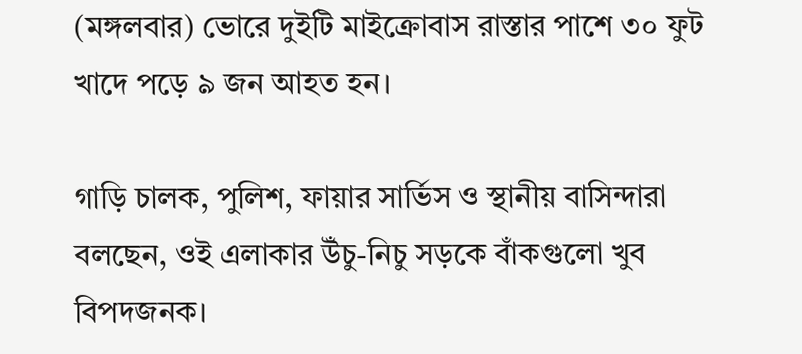(মঙ্গলবার) ভোরে দুইটি মাইক্রোবাস রাস্তার পাশে ৩০ ফুট খাদে পড়ে ৯ জন আহত হন।

গাড়ি চালক, পুলিশ, ফায়ার সার্ভিস ও স্থানীয় বাসিন্দারা বলছেন, ওই এলাকার উঁচু-নিচু সড়কে বাঁকগুলো খুব বিপদজনক।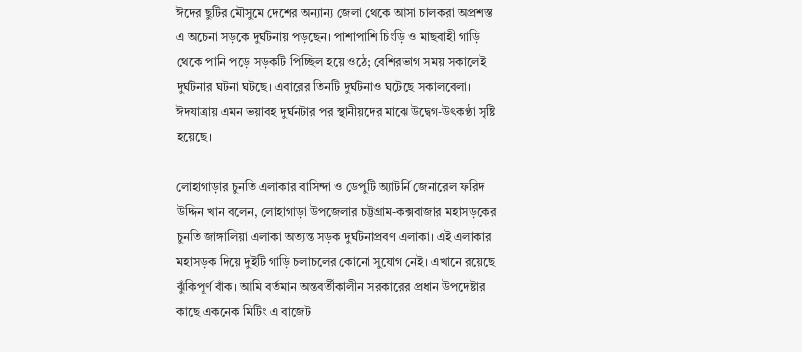ঈদের ছুটির মৌসুমে দেশের অন্যান্য জেলা থেকে আসা চালকরা অপ্রশস্ত এ অচেনা সড়কে দুর্ঘটনায় পড়ছেন। পাশাপাশি চিংড়ি ও মাছবাহী গাড়ি থেকে পানি পড়ে সড়কটি পিচ্ছিল হয়ে ওঠে; বেশিরভাগ সময় সকালেই দুর্ঘটনার ঘটনা ঘটছে। এবারের তিনটি দুর্ঘটনাও ঘটেছে সকালবেলা। ঈদযাত্রায় এমন ভয়াবহ দুর্ঘনটার পর স্থানীয়দের মাঝে উদ্বেগ-উৎকণ্ঠা সৃষ্টি হয়েছে।

লোহাগাড়ার চুনতি এলাকার বাসিন্দা ও ডেপুটি অ্যাটর্নি জেনারেল ফরিদ উদ্দিন খান বলেন, লোহাগাড়া উপজেলার চট্টগ্রাম-কক্সবাজার মহাসড়কের চুনতি জাঙ্গালিয়া এলাকা অত্যন্ত সড়ক দুর্ঘটনাপ্রবণ এলাকা। এই এলাকার মহাসড়ক দিয়ে দুইটি গাড়ি চলাচলের কোনো সুযোগ নেই। এখানে রয়েছে ঝুঁকিপূর্ণ বাঁক। আমি বর্তমান অন্তবর্তীকালীন সরকারের প্রধান উপদেষ্টার কাছে একনেক মিটিং এ বাজেট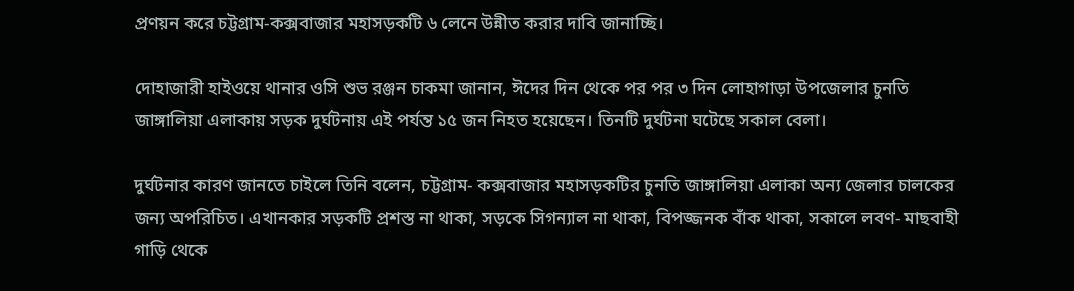প্রণয়ন করে চট্টগ্রাম-কক্সবাজার মহাসড়কটি ৬ লেনে উন্নীত করার দাবি জানাচ্ছি।

দোহাজারী হাইওয়ে থানার ওসি শুভ রঞ্জন চাকমা জানান, ঈদের দিন থেকে পর পর ৩ দিন লোহাগাড়া উপজেলার চুনতি জাঙ্গালিয়া এলাকায় সড়ক দুর্ঘটনায় এই পর্যন্ত ১৫ জন নিহত হয়েছেন। তিনটি দুর্ঘটনা ঘটেছে সকাল বেলা।

দুর্ঘটনার কারণ জানতে চাইলে তিনি বলেন, চট্টগ্রাম- কক্সবাজার মহাসড়কটির চুনতি জাঙ্গালিয়া এলাকা অন্য জেলার চালকের জন্য অপরিচিত। এখানকার সড়কটি প্রশস্ত না থাকা, সড়কে সিগন্যাল না থাকা, বিপজ্জনক বাঁক থাকা, সকালে লবণ- মাছবাহী গাড়ি থেকে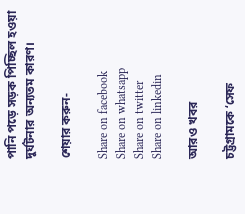পানি পড়ে সড়ক পিচ্ছিল হওয়া দুর্ঘটনার অন্যতম কারণ।

শেয়ার করুন-

Share on facebook
Share on whatsapp
Share on twitter
Share on linkedin

আরও খবর

চট্টগ্রামকে ‘সেফ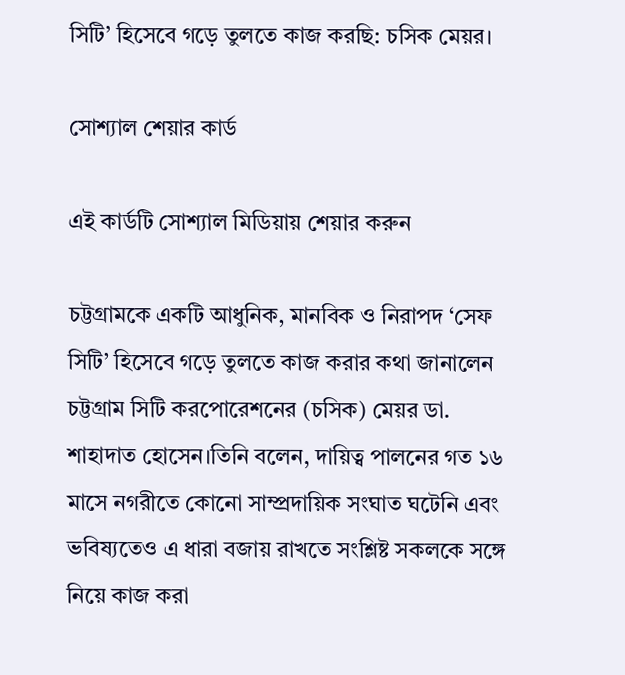সিটি’ হিসেবে গড়ে তুলতে কাজ করছি: চসিক মেয়র।

সোশ্যাল শেয়ার কার্ড

এই কার্ডটি সোশ্যাল মিডিয়ায় শেয়ার করুন

চট্টগ্রামকে একটি আধুনিক, মানবিক ও নিরাপদ ‘সেফ সিটি’ হিসেবে গড়ে তুলতে কাজ করার কথা জানালেন চট্টগ্রাম সিটি করপোরেশনের (চসিক) মেয়র ডা. শাহাদাত হোসেন।তিনি বলেন, দায়িত্ব পালনের গত ১৬ মাসে নগরীতে কোনো সাম্প্রদায়িক সংঘাত ঘটেনি এবং ভবিষ্যতেও এ ধারা বজায় রাখতে সংশ্লিষ্ট সকলকে সঙ্গে নিয়ে কাজ করা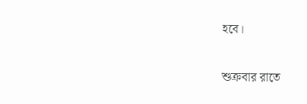হবে।

শুক্রবার রাতে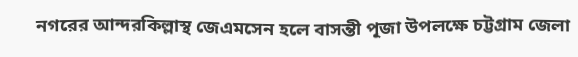নগরের আন্দরকিল্লাস্থ জেএমসেন হলে বাসন্তী পূজা উপলক্ষে চট্টগ্রাম জেলা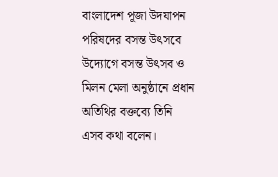বাংলাদেশ পূজা উদযাপন পরিষদের বসন্ত উৎসবে উদ্যোগে বসন্ত উৎসব ও মিলন মেলা অনুষ্ঠানে প্রধান অতিথির বক্তব্যে তিনি এসব কথা বলেন।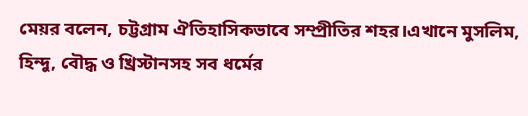মেয়র বলেন, চট্টগ্রাম ঐতিহাসিকভাবে সম্প্রীতির শহর।এখানে মুসলিম, হিন্দু, বৌদ্ধ ও খ্রিস্টানসহ সব ধর্মের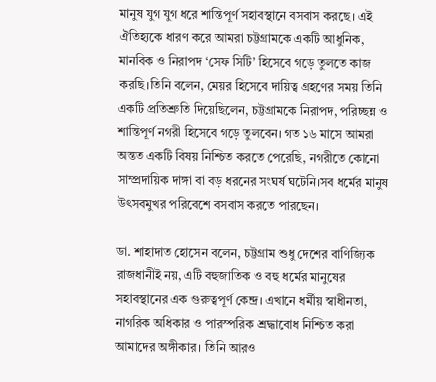মানুষ যুগ যুগ ধরে শান্তিপূর্ণ সহাবস্থানে বসবাস করছে। এই ঐতিহ্যকে ধারণ করে আমরা চট্টগ্রামকে একটি আধুনিক, মানবিক ও নিরাপদ ‘সেফ সিটি’ হিসেবে গড়ে তুলতে কাজ করছি।তিনি বলেন, মেয়র হিসেবে দায়িত্ব গ্রহণের সময় তিনি একটি প্রতিশ্রুতি দিয়েছিলেন, চট্টগ্রামকে নিরাপদ, পরিচ্ছন্ন ও শান্তিপূর্ণ নগরী হিসেবে গড়ে তুলবেন। গত ১৬ মাসে আমরা অন্তত একটি বিষয় নিশ্চিত করতে পেরেছি, নগরীতে কোনো সাম্প্রদায়িক দাঙ্গা বা বড় ধরনের সংঘর্ষ ঘটেনি।সব ধর্মের মানুষ উৎসবমুখর পরিবেশে বসবাস করতে পারছেন।

ডা. শাহাদাত হোসেন বলেন, চট্টগ্রাম শুধু দেশের বাণিজ্যিক রাজধানীই নয়, এটি বহুজাতিক ও বহু ধর্মের মানুষের সহাবস্থানের এক গুরুত্বপূর্ণ কেন্দ্র। এখানে ধর্মীয় স্বাধীনতা, নাগরিক অধিকার ও পারস্পরিক শ্রদ্ধাবোধ নিশ্চিত করা আমাদের অঙ্গীকার। তিনি আরও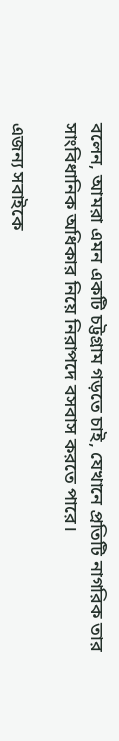বলেন, আমরা এমন একটি চট্টগ্রাম গড়তে চাই, যেখানে প্রতিটি নাগরিক তার সাংবিধানিক অধিকার নিয়ে নিরাপদে বসবাস করতে পারে।

এজন্য সবাইকে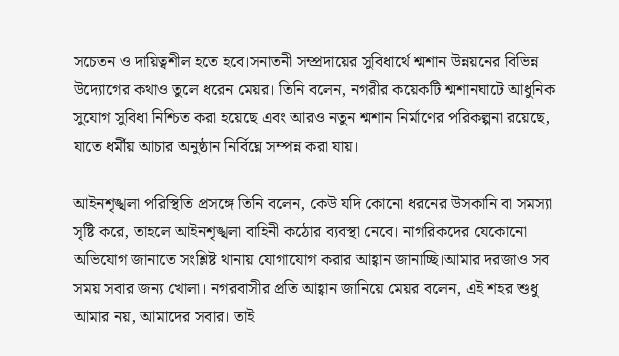সচেতন ও দায়িত্বশীল হতে হবে।সনাতনী সম্প্রদায়ের সুবিধার্থে শ্মশান উন্নয়নের বিভিন্ন উদ্যোগের কথাও তুলে ধরেন মেয়র। তিনি বলেন, নগরীর কয়েকটি শ্মশানঘাটে আধুনিক সুযোগ সুবিধা নিশ্চিত করা হয়েছে এবং আরও নতুন শ্মশান নির্মাণের পরিকল্পনা রয়েছে, যাতে ধর্মীয় আচার অনুষ্ঠান নির্বিঘ্নে সম্পন্ন করা যায়।

আইনশৃঙ্খলা পরিস্থিতি প্রসঙ্গে তিনি বলেন, কেউ যদি কোনো ধরনের উসকানি বা সমস্যা সৃষ্টি করে, তাহলে আইনশৃঙ্খলা বাহিনী কঠোর ব্যবস্থা নেবে। নাগরিকদের যেকোনো অভিযোগ জানাতে সংশ্লিষ্ট থানায় যোগাযোগ করার আহ্বান জানাচ্ছি।আমার দরজাও সব সময় সবার জন্য খোলা। নগরবাসীর প্রতি আহ্বান জানিয়ে মেয়র বলেন, এই শহর শুধু আমার নয়, আমাদের সবার। তাই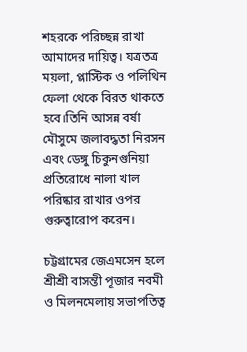শহরকে পরিচ্ছন্ন রাখা আমাদের দায়িত্ব। যত্রতত্র ময়লা, প্লাস্টিক ও পলিথিন ফেলা থেকে বিরত থাকতে হবে।তিনি আসন্ন বর্ষা মৌসুমে জলাবদ্ধতা নিরসন এবং ডেঙ্গু চিকুনগুনিয়া প্রতিরোধে নালা খাল পরিষ্কার রাখার ওপর গুরুত্বারোপ করেন।

চট্টগ্রামের জেএমসেন হলে শ্রীশ্রী বাসন্তী পূজার নবমী ও মিলনমেলায় সভাপতিত্ব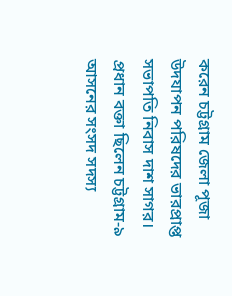করেন চট্টগ্রাম জেলা পূজা উদযাপন পরিষদের ভারপ্রাপ্ত সভাপতি নিবাস দাশ সাগর। প্রধান বক্তা ছিলেন চট্টগ্রাম-৯ আসনের সংসদ সদস্য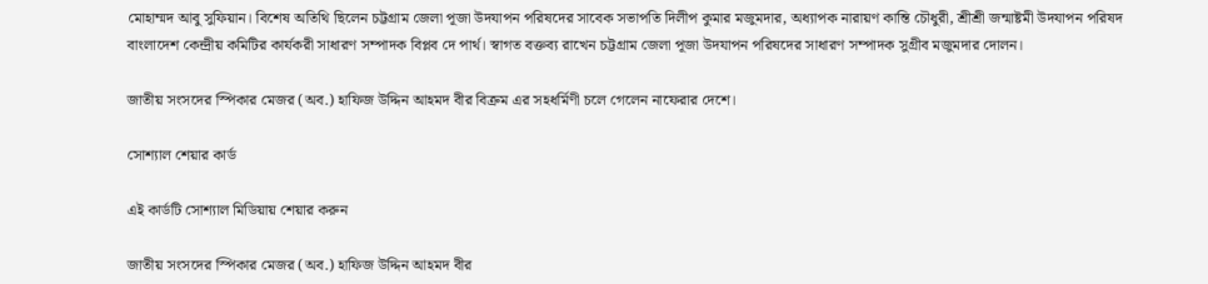মোহাম্মদ আবু সুফিয়ান। বিশেষ অতিথি ছিলেন চট্টগ্রাম জেলা পূজা উদযাপন পরিষদের সাবেক সভাপতি দিলীপ কুমার মজুমদার, অধ্যাপক নারায়ণ কান্তি চৌধুরী, শ্রীশ্রী জন্মাষ্টমী উদযাপন পরিষদ বাংলাদেশ কেন্দ্রীয় কমিটির কার্যকরী সাধারণ সম্পাদক বিপ্লব দে পার্থ। স্বাগত বক্তব্য রাখেন চট্টগ্রাম জেলা পূজা উদযাপন পরিষদের সাধারণ সম্পাদক সুগ্রীব মজুমদার দোলন।

জাতীয় সংসদের স্পিকার মেজর (অব.) হাফিজ উদ্দিন আহমদ বীর বিক্রম এর সহধর্মিণী চলে গেলেন নাফেরার দেশে।

সোশ্যাল শেয়ার কার্ড

এই কার্ডটি সোশ্যাল মিডিয়ায় শেয়ার করুন

জাতীয় সংসদের স্পিকার মেজর (অব.) হাফিজ উদ্দিন আহমদ বীর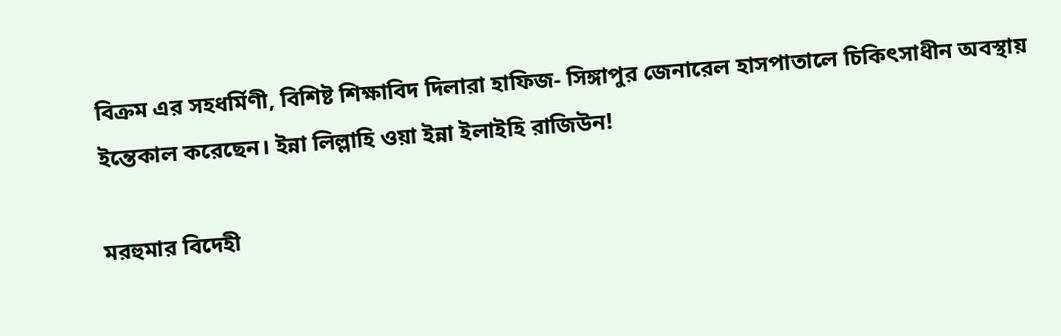বিক্রম এর সহধর্মিণী, বিশিষ্ট শিক্ষাবিদ দিলারা হাফিজ- সিঙ্গাপুর জেনারেল হাসপাতালে চিকিৎসাধীন অবস্থায় ইন্তেকাল করেছেন। ইন্না লিল্লাহি ওয়া ইন্না ইলাইহি রাজিউন!

মরহুমার বিদেহী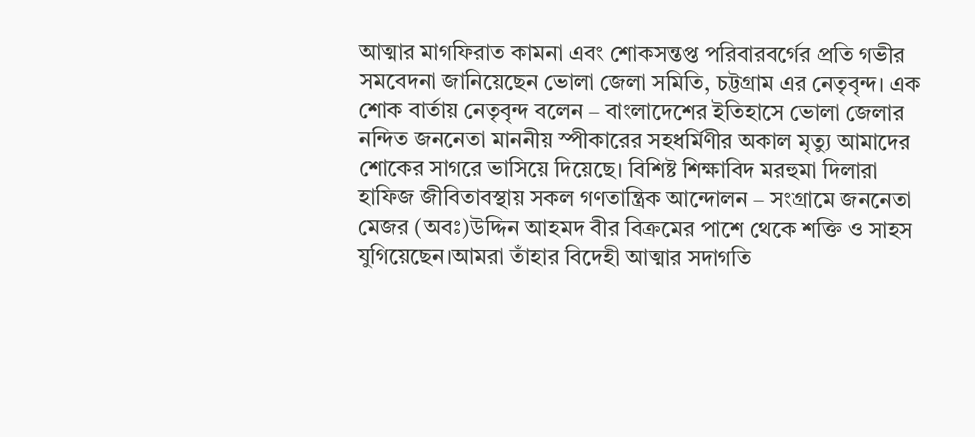আত্মার মাগফিরাত কামনা এবং শোকসন্তপ্ত পরিবারবর্গের প্রতি গভীর সমবেদনা জানিয়েছেন ভোলা জেলা সমিতি, চট্টগ্রাম এর নেতৃবৃন্দ। এক শোক বার্তায় নেতৃবৃন্দ বলেন – বাংলাদেশের ইতিহাসে ভোলা জেলার নন্দিত জননেতা মাননীয় স্পীকারের সহধর্মিণীর অকাল মৃত্যু আমাদের শোকের সাগরে ভাসিয়ে দিয়েছে। বিশিষ্ট শিক্ষাবিদ মরহুমা দিলারা হাফিজ জীবিতাবস্থায় সকল গণতান্ত্রিক আন্দোলন – সংগ্রামে জননেতা মেজর (অবঃ)উদ্দিন আহমদ বীর বিক্রমের পাশে থেকে শক্তি ও সাহস যুগিয়েছেন।আমরা তাঁহার বিদেহী আত্মার সদাগতি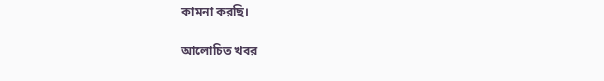কামনা করছি।

আলোচিত খবর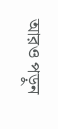আরও পড়ুন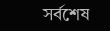সর্বশেষ